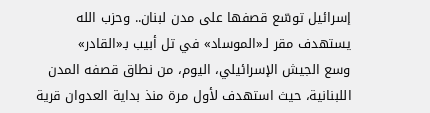إسرائيل توسّع قصفها على مدن لبنان.. وحزب الله يستهدف مقر لـ«الموساد» في تل أبيب بـ«القادر»
وسع الجيش الإسرائيلي، اليوم، من نطاق قصفه المدن اللبنانية، حيث استهدف لأول مرة منذ بداية العدوان قرية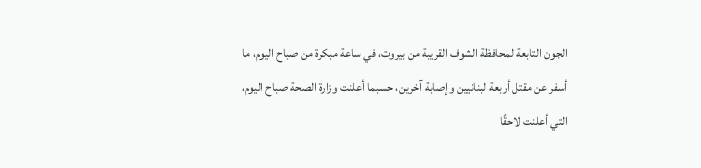الجون التابعة لمحافظة الشوف القريبة من بيروت، في ساعة مبكرة من صباح اليوم، ما أسفر عن مقتل أربعة لبنانيين وإصابة آخرين، حسبما أعلنت وزارة الصحة صباح اليوم، التي أعلنت لاحقًا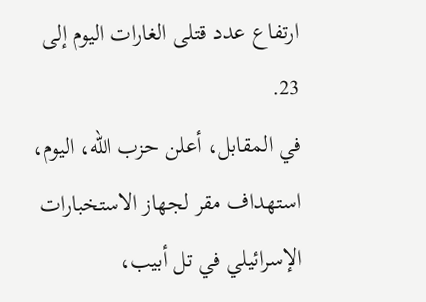ارتفاع عدد قتلى الغارات اليوم إلى 23.
في المقابل، أعلن حزب الله، اليوم، استهداف مقر لجهاز الاستخبارات الإسرائيلي في تل أبيب،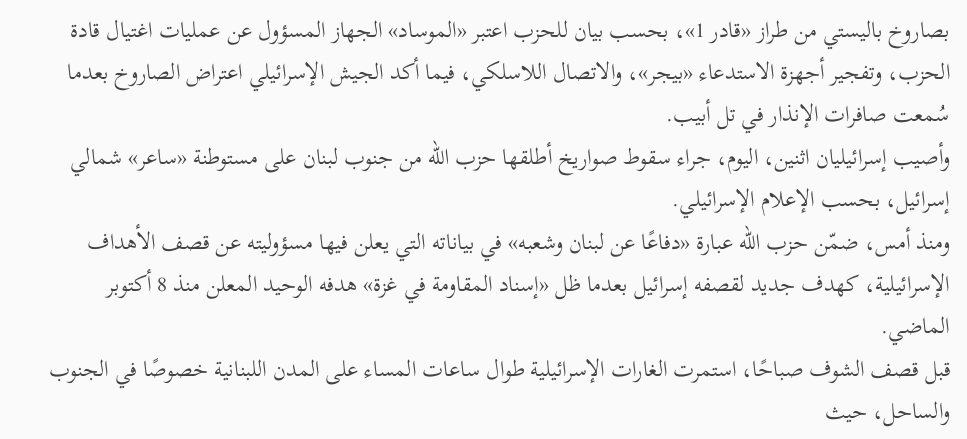بصاروخ باليستي من طراز «قادر 1»، بحسب بيان للحزب اعتبر «الموساد» الجهاز المسؤول عن عمليات اغتيال قادة الحزب، وتفجير أجهزة الاستدعاء «بيجر»، والاتصال اللاسلكي، فيما أكد الجيش الإسرائيلي اعتراض الصاروخ بعدما سُمعت صافرات الإنذار في تل أبيب.
وأصيب إسرائيليان اثنين، اليوم، جراء سقوط صواريخ أطلقها حزب الله من جنوب لبنان على مستوطنة «ساعر» شمالي إسرائيل، بحسب الإعلام الإسرائيلي.
ومنذ أمس، ضمّن حزب الله عبارة «دفاعًا عن لبنان وشعبه» في بياناته التي يعلن فيها مسؤوليته عن قصف الأهداف الإسرائيلية، كهدف جديد لقصفه إسرائيل بعدما ظل «إسناد المقاومة في غزة» هدفه الوحيد المعلن منذ 8 أكتوبر الماضي.
قبل قصف الشوف صباحًا، استمرت الغارات الإسرائيلية طوال ساعات المساء على المدن اللبنانية خصوصًا في الجنوب والساحل، حيث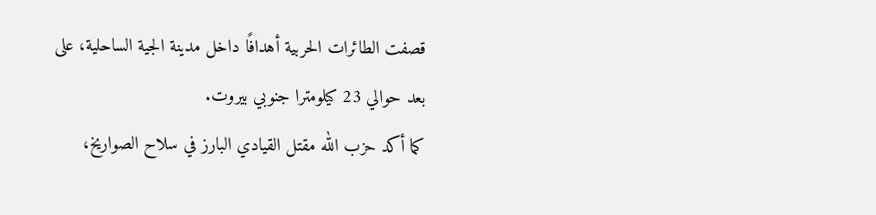قصفت الطائرات الحربية أهدافًا داخل مدينة الجية الساحلية، على بعد حوالي 23 كيلومترا جنوبي بيروت.
كما أكد حزب الله مقتل القيادي البارز في سلاح الصواريخ،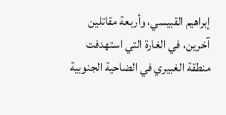إبراهيم القبيسي، وأربعة مقاتلين آخرين، في الغارة التي استهدفت منطقة الغبيري في الضاحية الجنوبية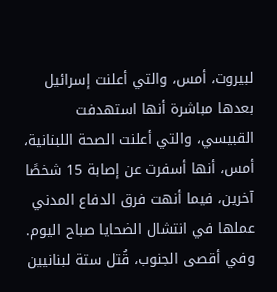لبيروت، أمس، والتي أعلنت إسرائيل بعدها مباشرة أنها استهدفت القبيسي، والتي أعلنت الصحة اللبنانية، أمس، أنها أسفرت عن إصابة 15 شخصًا آخرين، فيما أنهت فرق الدفاع المدني عملها في انتشال الضحايا صباح اليوم.
وفي أقصى الجنوب، قُتل ستة لبنانيين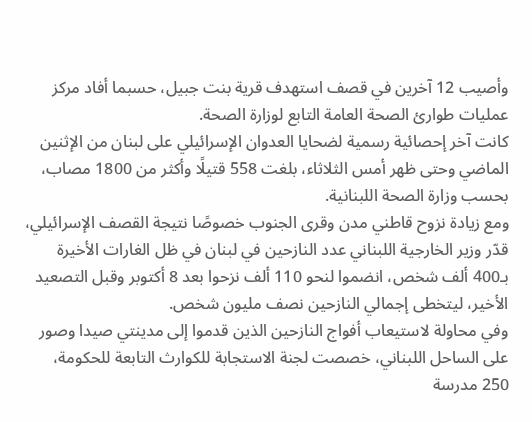وأصيب 12 آخرين في قصف استهدف قرية بنت جبيل، حسبما أفاد مركز عمليات طوارئ الصحة العامة التابع لوزارة الصحة.
كانت آخر إحصائية رسمية لضحايا العدوان الإسرائيلي على لبنان من الإثنين الماضي وحتى ظهر أمس الثلاثاء، بلغت 558 قتيلًا وأكثر من 1800 مصاب، بحسب وزارة الصحة اللبنانية.
ومع زيادة نزوح قاطني مدن وقرى الجنوب خصوصًا نتيجة القصف الإسرائيلي، قدّر وزير الخارجية اللبناني عدد النازحين في لبنان في ظل الغارات الأخيرة بـ400 ألف شخص، انضموا لنحو 110 ألف نزحوا بعد 8 أكتوبر وقبل التصعيد الأخير، ليتخطى إجمالي النازحين نصف مليون شخص.
وفي محاولة لاستيعاب أفواج النازحين الذين قدموا إلى مدينتي صيدا وصور على الساحل اللبناني، خصصت لجنة الاستجابة للكوارث التابعة للحكومة، 250 مدرسة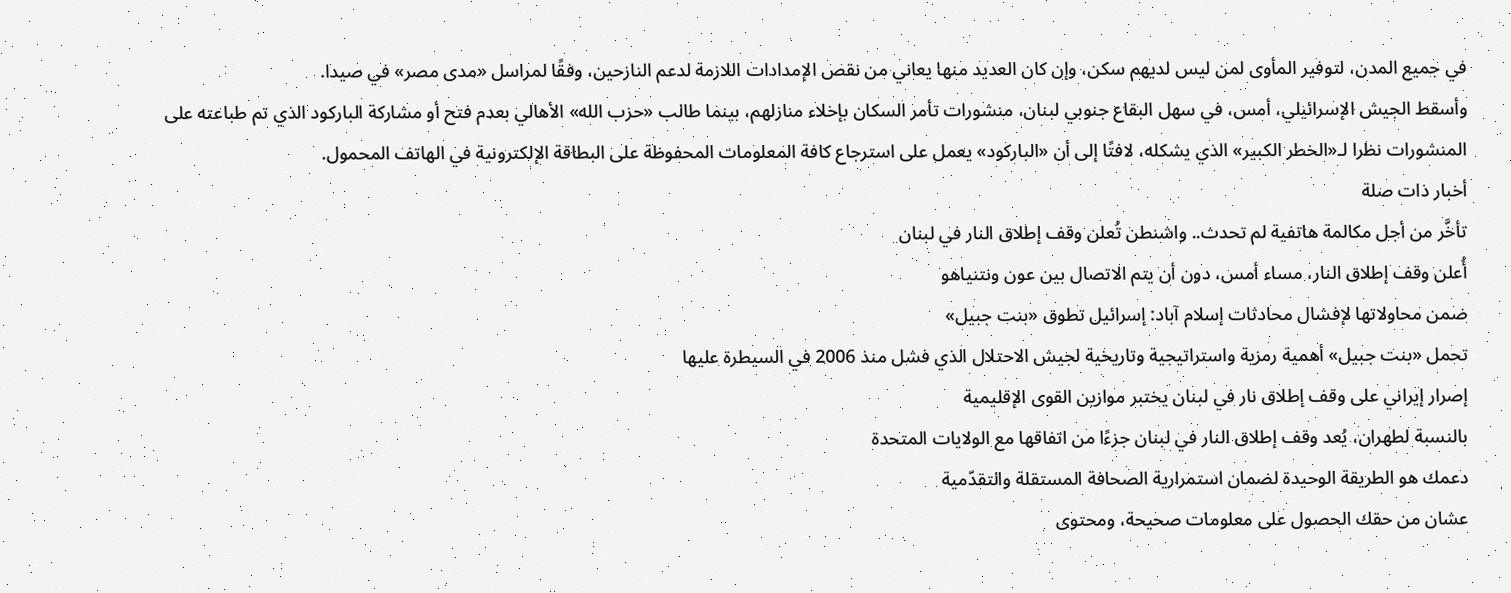في جميع المدن، لتوفير المأوى لمن ليس لديهم سكن، وإن كان العديد منها يعاني من نقص الإمدادات اللازمة لدعم النازحين، وفقًا لمراسل «مدى مصر» في صيدا.
وأسقط الجيش الإسرائيلي، أمس، في سهل البقاع جنوبي لبنان، منشورات تأمر السكان بإخلاء منازلهم، بينما طالب «حزب الله» الأهالي بعدم فتح أو مشاركة الباركود الذي تم طباعته على المنشورات نظرا لـ«الخطر الكبير» الذي يشكله، لافتًا إلى أن «الباركود» يعمل على استرجاع كافة المعلومات المحفوظة على البطاقة الإلكترونية في الهاتف المحمول.
أخبار ذات صلة
تأخَّر من أجل مكالمة هاتفية لم تحدث.. واشنطن تُعلن وقف إطلاق النار في لبنان
أُعلن وقف إطلاق النار، مساء أمس، دون أن يتم الاتصال بين عون ونتنياهو
ضمن محاولاتها لإفشال محادثات إسلام آباد: إسرائيل تطوق «بنت جبيل»
تحمل «بنت جبيل» أهمية رمزية واستراتيجية وتاريخية لجيش الاحتلال الذي فشل منذ 2006 في السيطرة عليها
إصرار إيراني على وقف إطلاق نار في لبنان يختبر موازين القوى الإقليمية
بالنسبة لطهران، يُعد وقف إطلاق النار في لبنان جزءًا من اتفاقها مع الولايات المتحدة
دعمك هو الطريقة الوحيدة لضمان استمرارية الصحافة المستقلة والتقدّمية
عشان من حقك الحصول على معلومات صحيحة، ومحتوى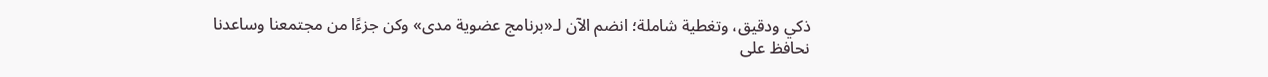ذكي ودقيق، وتغطية شاملة؛ انضم الآن لـ«برنامج عضوية مدى» وكن جزءًا من مجتمعنا وساعدنا نحافظ على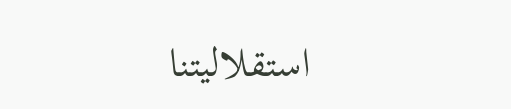استقلاليتنا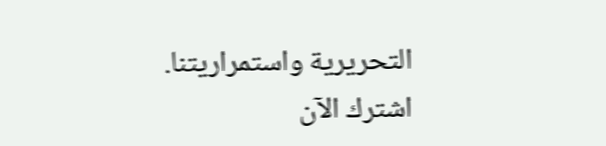التحريرية واستمراريتنا.
اشترك الآن